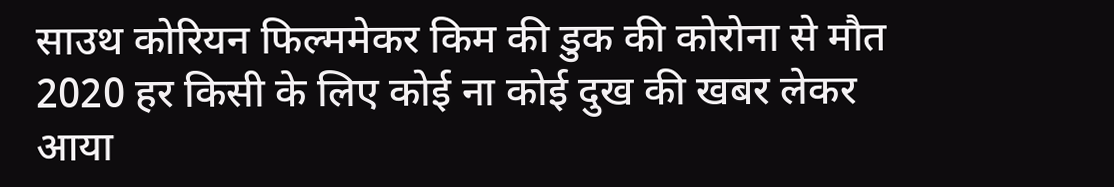साउथ कोरियन फिल्ममेकर किम की डुक की कोरोना से मौत
2020 हर किसी के लिए कोई ना कोई दुख की खबर लेकर आया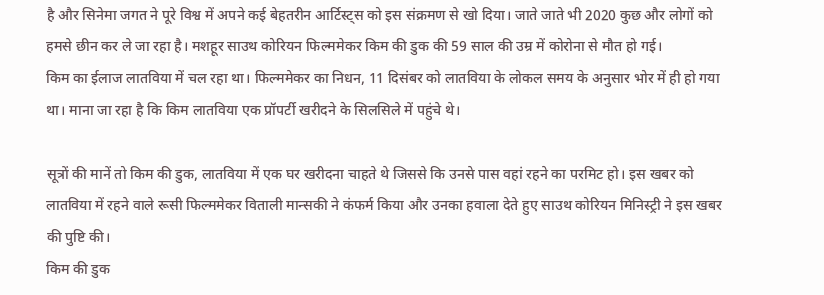है और सिनेमा जगत ने पूरे विश्व में अपने कई बेहतरीन आर्टिस्ट्स को इस संक्रमण से खो दिया। जाते जाते भी 2020 कुछ और लोगों को हमसे छीन कर ले जा रहा है। मशहूर साउथ कोरियन फिल्ममेकर किम की डुक की 59 साल की उम्र में कोरोना से मौत हो गई।
किम का ईलाज लातविया में चल रहा था। फिल्ममेकर का निधन, 11 दिसंबर को लातविया के लोकल समय के अनुसार भोर में ही हो गया था। माना जा रहा है कि किम लातविया एक प्रॉपर्टी खरीदने के सिलसिले में पहुंचे थे।

सूत्रों की मानें तो किम की डुक, लातविया में एक घर खरीदना चाहते थे जिससे कि उनसे पास वहां रहने का परमिट हो। इस खबर को लातविया में रहने वाले रूसी फिल्ममेकर विताली मान्सकी ने कंफर्म किया और उनका हवाला देते हुए साउथ कोरियन मिनिस्ट्री ने इस खबर की पुष्टि की।
किम की डुक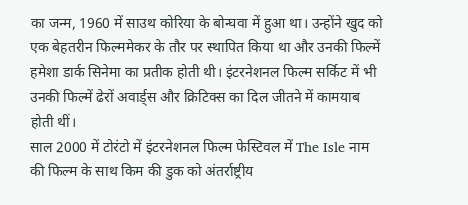का जन्म, 1960 में साउथ कोरिया के बोन्घवा में हुआ था। उन्होंने खुद को एक बेहतरीन फिल्ममेकर के तौर पर स्थापित किया था और उनकी फिल्में हमेशा डार्क सिनेमा का प्रतीक होती थी। इंटरनेशनल फिल्म सर्किट में भी उनकी फिल्में ढेरों अवार्ड्स और क्रिटिक्स का दिल जीतने में कामयाब होती थीं।
साल 2000 में टोरंटो में इंटरनेशनल फिल्म फेस्टिवल में The Isle नाम की फिल्म के साथ किम की डुक को अंतर्राष्ट्रीय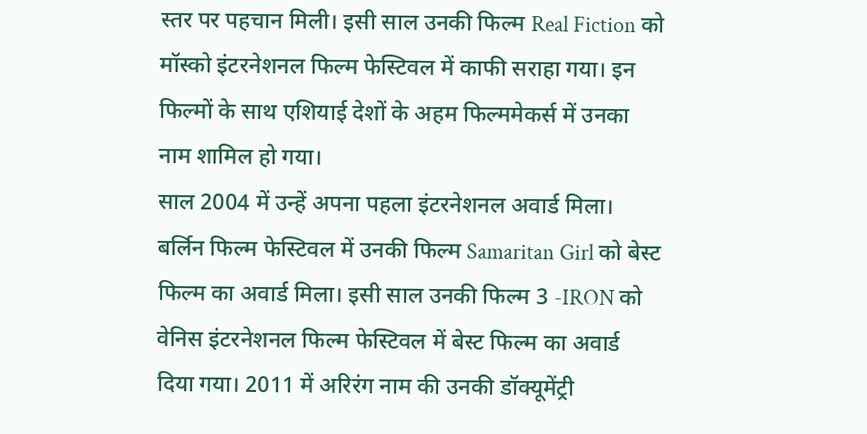स्तर पर पहचान मिली। इसी साल उनकी फिल्म Real Fiction को मॉस्को इंटरनेशनल फिल्म फेस्टिवल में काफी सराहा गया। इन फिल्मों के साथ एशियाई देशों के अहम फिल्ममेकर्स में उनका नाम शामिल हो गया।
साल 2004 में उन्हें अपना पहला इंटरनेशनल अवार्ड मिला। बर्लिन फिल्म फेस्टिवल में उनकी फिल्म Samaritan Girl को बेस्ट फिल्म का अवार्ड मिला। इसी साल उनकी फिल्म 3 -IRON को वेनिस इंटरनेशनल फिल्म फेस्टिवल में बेस्ट फिल्म का अवार्ड दिया गया। 2011 में अरिरंग नाम की उनकी डॉक्यूमेंट्री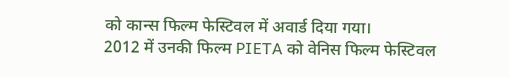को कान्स फिल्म फेस्टिवल में अवार्ड दिया गया।
2012 में उनकी फिल्म PIETA को वेनिस फिल्म फेस्टिवल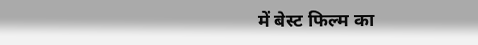में बेस्ट फिल्म का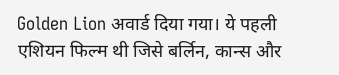Golden Lion अवार्ड दिया गया। ये पहली एशियन फिल्म थी जिसे बर्लिन, कान्स और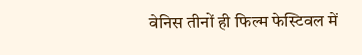वेनिस तीनों ही फिल्म फेस्टिवल में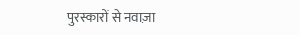पुरस्कारों से नवाज़ा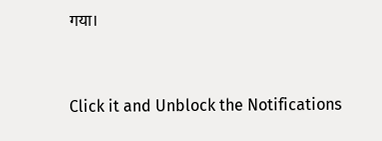गया।


Click it and Unblock the Notifications